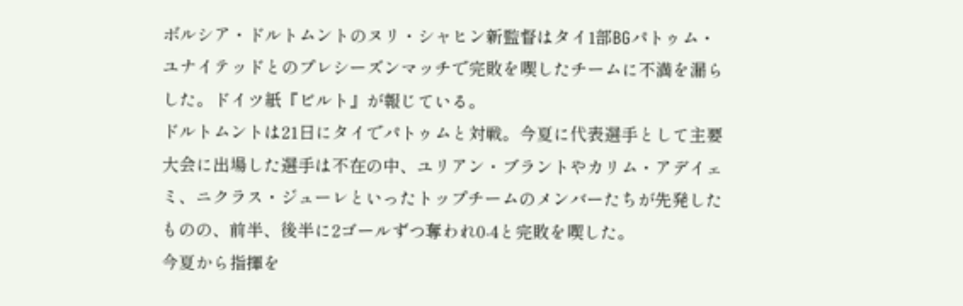ボルシア・ドルトムントのヌリ・シャヒン新監督はタイ1部BGパトゥム・ユナイテッドとのプレシーズンマッチで完敗を喫したチームに不満を漏らした。ドイツ紙『ビルト』が報じている。
ドルトムントは21日にタイでパトゥムと対戦。今夏に代表選手として主要大会に出場した選手は不在の中、ユリアン・ブラントやカリム・アデイェミ、ニクラス・ジューレといったトップチームのメンバーたちが先発したものの、前半、後半に2ゴールずつ奪われ0-4と完敗を喫した。
今夏から指揮を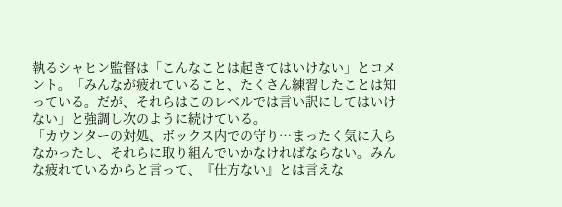執るシャヒン監督は「こんなことは起きてはいけない」とコメント。「みんなが疲れていること、たくさん練習したことは知っている。だが、それらはこのレベルでは言い訳にしてはいけない」と強調し次のように続けている。
「カウンターの対処、ボックス内での守り…まったく気に入らなかったし、それらに取り組んでいかなければならない。みんな疲れているからと言って、『仕方ない』とは言えな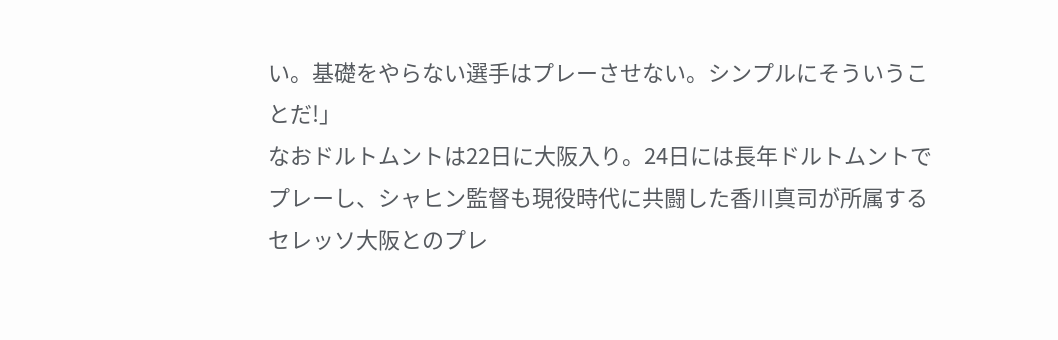い。基礎をやらない選手はプレーさせない。シンプルにそういうことだ!」
なおドルトムントは22日に大阪入り。24日には長年ドルトムントでプレーし、シャヒン監督も現役時代に共闘した香川真司が所属するセレッソ大阪とのプレ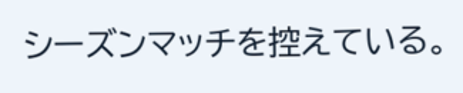シーズンマッチを控えている。